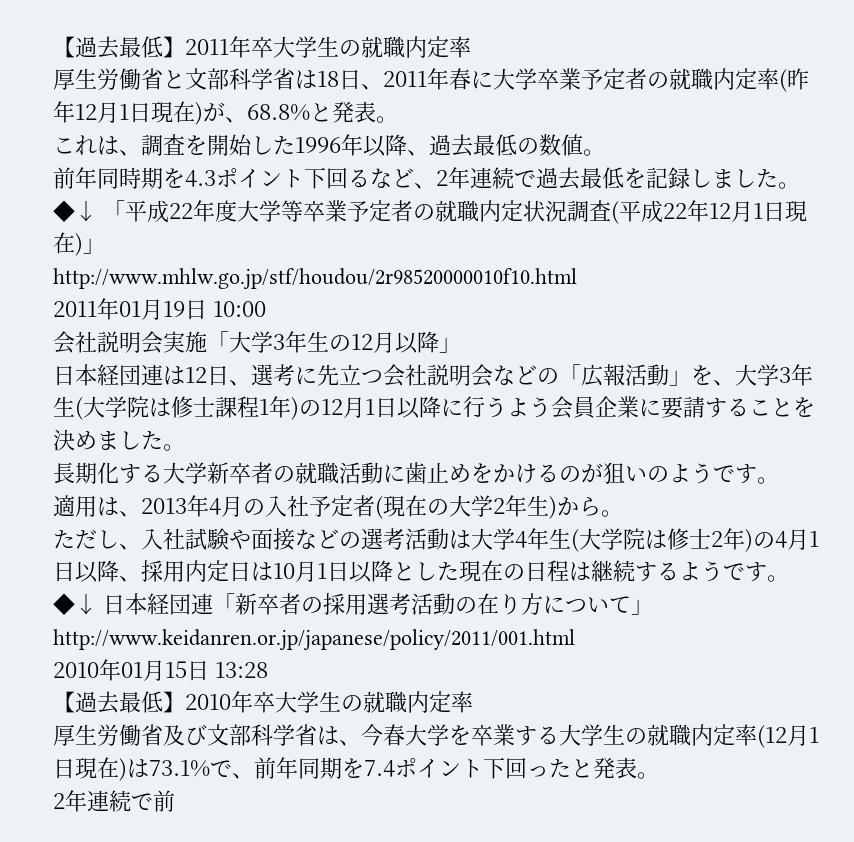【過去最低】2011年卒大学生の就職内定率
厚生労働省と文部科学省は18日、2011年春に大学卒業予定者の就職内定率(昨年12月1日現在)が、68.8%と発表。
これは、調査を開始した1996年以降、過去最低の数値。
前年同時期を4.3ポイント下回るなど、2年連続で過去最低を記録しました。
◆↓ 「平成22年度大学等卒業予定者の就職内定状況調査(平成22年12月1日現在)」
http://www.mhlw.go.jp/stf/houdou/2r98520000010f10.html
2011年01月19日 10:00
会社説明会実施「大学3年生の12月以降」
日本経団連は12日、選考に先立つ会社説明会などの「広報活動」を、大学3年生(大学院は修士課程1年)の12月1日以降に行うよう会員企業に要請することを決めました。
長期化する大学新卒者の就職活動に歯止めをかけるのが狙いのようです。
適用は、2013年4月の入社予定者(現在の大学2年生)から。
ただし、入社試験や面接などの選考活動は大学4年生(大学院は修士2年)の4月1日以降、採用内定日は10月1日以降とした現在の日程は継続するようです。
◆↓ 日本経団連「新卒者の採用選考活動の在り方について」
http://www.keidanren.or.jp/japanese/policy/2011/001.html
2010年01月15日 13:28
【過去最低】2010年卒大学生の就職内定率
厚生労働省及び文部科学省は、今春大学を卒業する大学生の就職内定率(12月1日現在)は73.1%で、前年同期を7.4ポイント下回ったと発表。
2年連続で前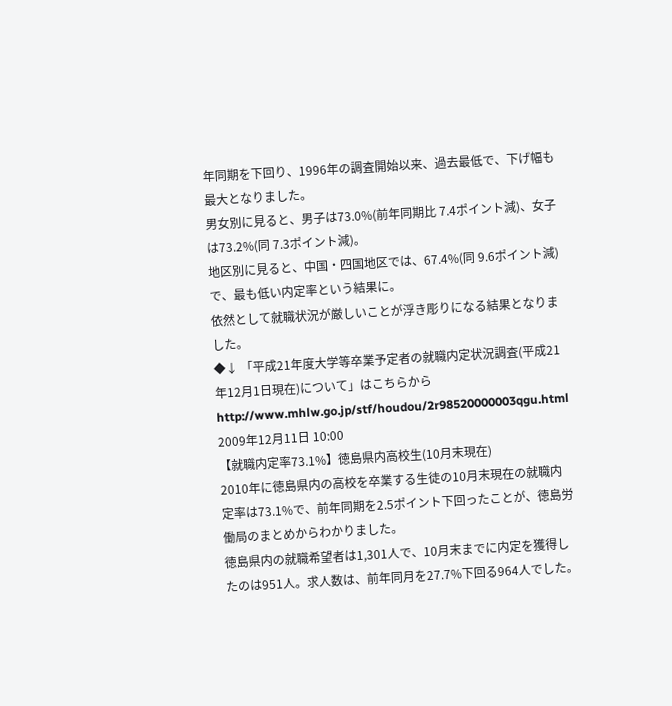年同期を下回り、1996年の調査開始以来、過去最低で、下げ幅も最大となりました。
男女別に見ると、男子は73.0%(前年同期比 7.4ポイント減)、女子は73.2%(同 7.3ポイント減)。
地区別に見ると、中国・四国地区では、67.4%(同 9.6ポイント減)で、最も低い内定率という結果に。
依然として就職状況が厳しいことが浮き彫りになる結果となりました。
◆↓ 「平成21年度大学等卒業予定者の就職内定状況調査(平成21年12月1日現在)について」はこちらから
http://www.mhlw.go.jp/stf/houdou/2r98520000003qgu.html
2009年12月11日 10:00
【就職内定率73.1%】徳島県内高校生(10月末現在)
2010年に徳島県内の高校を卒業する生徒の10月末現在の就職内定率は73.1%で、前年同期を2.5ポイント下回ったことが、徳島労働局のまとめからわかりました。
徳島県内の就職希望者は1,301人で、10月末までに内定を獲得したのは951人。求人数は、前年同月を27.7%下回る964人でした。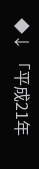◆↓ 「平成21年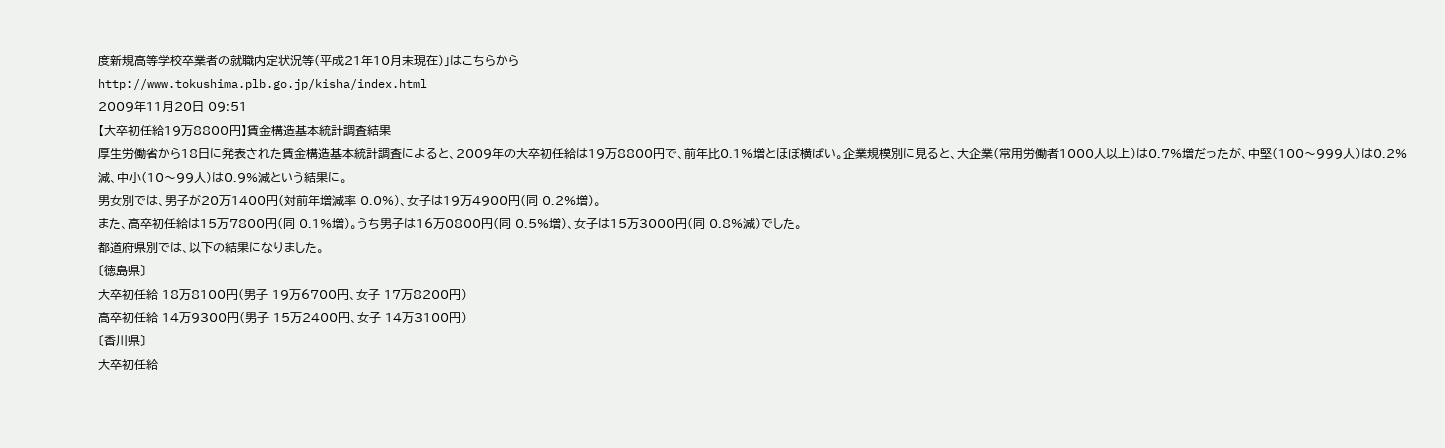度新規高等学校卒業者の就職内定状況等(平成21年10月末現在)」はこちらから
http://www.tokushima.plb.go.jp/kisha/index.html
2009年11月20日 09:51
【大卒初任給19万8800円】賃金構造基本統計調査結果
厚生労働省から18日に発表された賃金構造基本統計調査によると、2009年の大卒初任給は19万8800円で、前年比0.1%増とほぼ横ばい。企業規模別に見ると、大企業(常用労働者1000人以上)は0.7%増だったが、中堅(100〜999人)は0.2%減、中小(10〜99人)は0.9%減という結果に。
男女別では、男子が20万1400円(対前年増減率 0.0%)、女子は19万4900円(同 0.2%増)。
また、高卒初任給は15万7800円(同 0.1%増)。うち男子は16万0800円(同 0.5%増)、女子は15万3000円(同 0.8%減)でした。
都道府県別では、以下の結果になりました。
〔徳島県〕
大卒初任給 18万8100円(男子 19万6700円、女子 17万8200円)
高卒初任給 14万9300円(男子 15万2400円、女子 14万3100円)
〔香川県〕
大卒初任給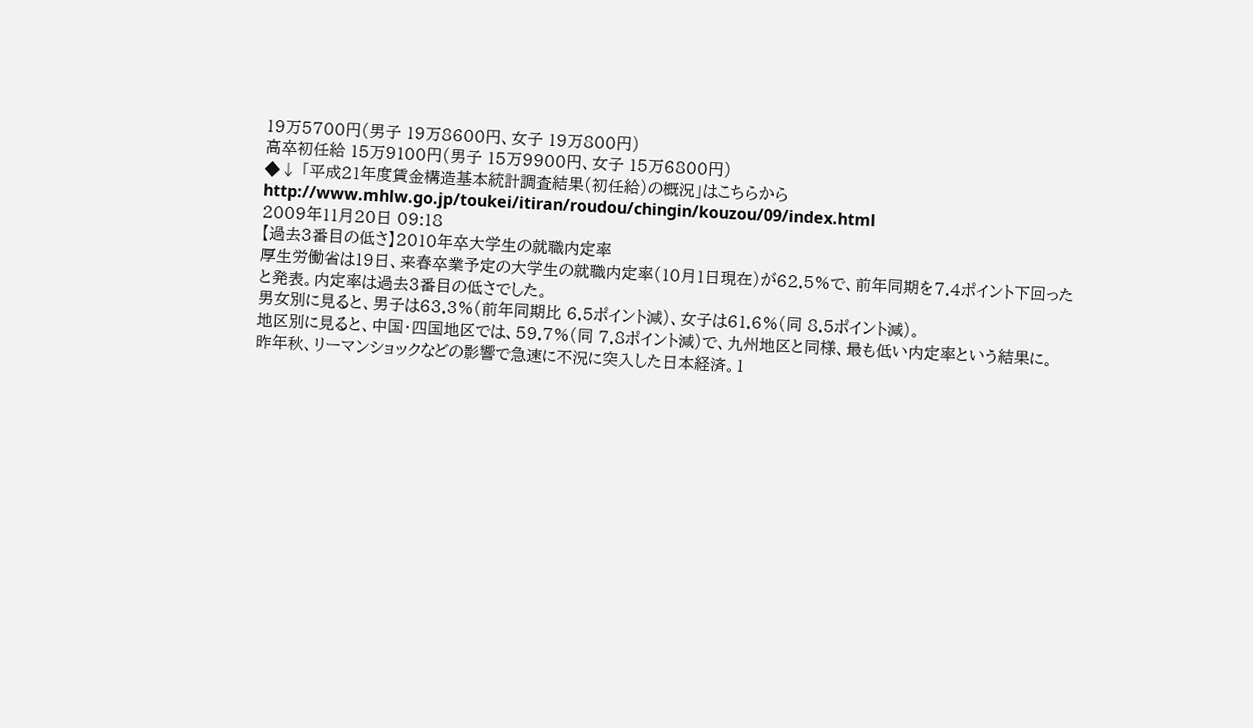19万5700円(男子 19万8600円、女子 19万800円)
高卒初任給 15万9100円(男子 15万9900円、女子 15万6800円)
◆↓ 「平成21年度賃金構造基本統計調査結果(初任給)の概況」はこちらから
http://www.mhlw.go.jp/toukei/itiran/roudou/chingin/kouzou/09/index.html
2009年11月20日 09:18
【過去3番目の低さ】2010年卒大学生の就職内定率
厚生労働省は19日、来春卒業予定の大学生の就職内定率(10月1日現在)が62.5%で、前年同期を7.4ポイント下回ったと発表。内定率は過去3番目の低さでした。
男女別に見ると、男子は63.3%(前年同期比 6.5ポイント減)、女子は61.6%(同 8.5ポイント減)。
地区別に見ると、中国・四国地区では、59.7%(同 7.8ポイント減)で、九州地区と同様、最も低い内定率という結果に。
昨年秋、リーマンショックなどの影響で急速に不況に突入した日本経済。1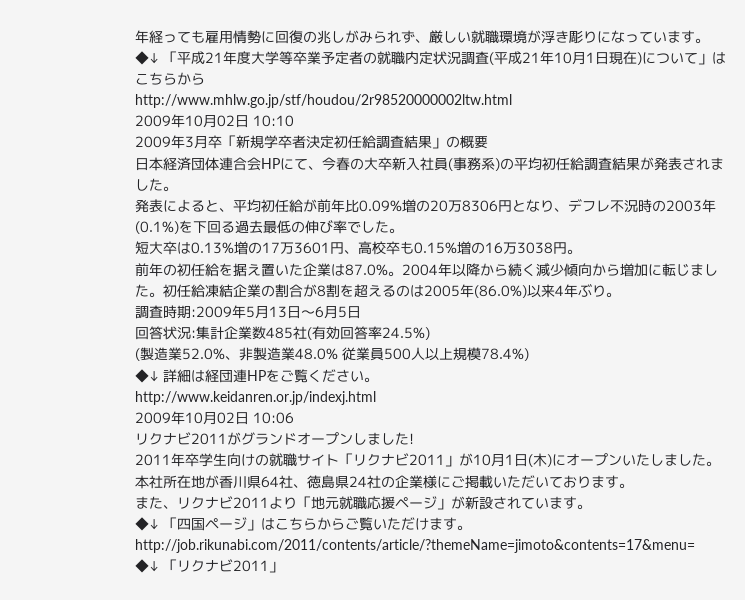年経っても雇用情勢に回復の兆しがみられず、厳しい就職環境が浮き彫りになっています。
◆↓ 「平成21年度大学等卒業予定者の就職内定状況調査(平成21年10月1日現在)について」はこちらから
http://www.mhlw.go.jp/stf/houdou/2r98520000002ltw.html
2009年10月02日 10:10
2009年3月卒「新規学卒者決定初任給調査結果」の概要
日本経済団体連合会HPにて、今春の大卒新入社員(事務系)の平均初任給調査結果が発表されました。
発表によると、平均初任給が前年比0.09%増の20万8306円となり、デフレ不況時の2003年(0.1%)を下回る過去最低の伸び率でした。
短大卒は0.13%増の17万3601円、高校卒も0.15%増の16万3038円。
前年の初任給を据え置いた企業は87.0%。2004年以降から続く減少傾向から増加に転じました。初任給凍結企業の割合が8割を超えるのは2005年(86.0%)以来4年ぶり。
調査時期:2009年5月13日〜6月5日
回答状況:集計企業数485社(有効回答率24.5%)
(製造業52.0%、非製造業48.0% 従業員500人以上規模78.4%)
◆↓ 詳細は経団連HPをご覧ください。
http://www.keidanren.or.jp/indexj.html
2009年10月02日 10:06
リクナビ2011がグランドオープンしました!
2011年卒学生向けの就職サイト「リクナビ2011」が10月1日(木)にオープンいたしました。
本社所在地が香川県64社、徳島県24社の企業様にご掲載いただいております。
また、リクナビ2011より「地元就職応援ページ」が新設されています。
◆↓ 「四国ページ」はこちらからご覧いただけます。
http://job.rikunabi.com/2011/contents/article/?themeName=jimoto&contents=17&menu=
◆↓ 「リクナビ2011」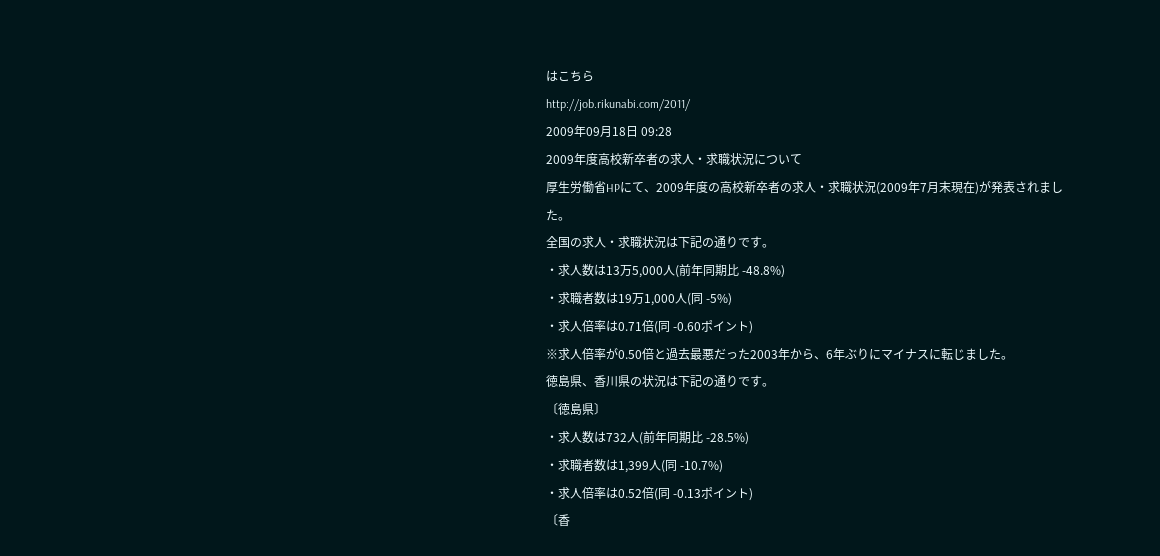はこちら
http://job.rikunabi.com/2011/
2009年09月18日 09:28
2009年度高校新卒者の求人・求職状況について
厚生労働省HPにて、2009年度の高校新卒者の求人・求職状況(2009年7月末現在)が発表されました。
全国の求人・求職状況は下記の通りです。
・求人数は13万5,000人(前年同期比 -48.8%)
・求職者数は19万1,000人(同 -5%)
・求人倍率は0.71倍(同 -0.60ポイント)
※求人倍率が0.50倍と過去最悪だった2003年から、6年ぶりにマイナスに転じました。
徳島県、香川県の状況は下記の通りです。
〔徳島県〕
・求人数は732人(前年同期比 -28.5%)
・求職者数は1,399人(同 -10.7%)
・求人倍率は0.52倍(同 -0.13ポイント)
〔香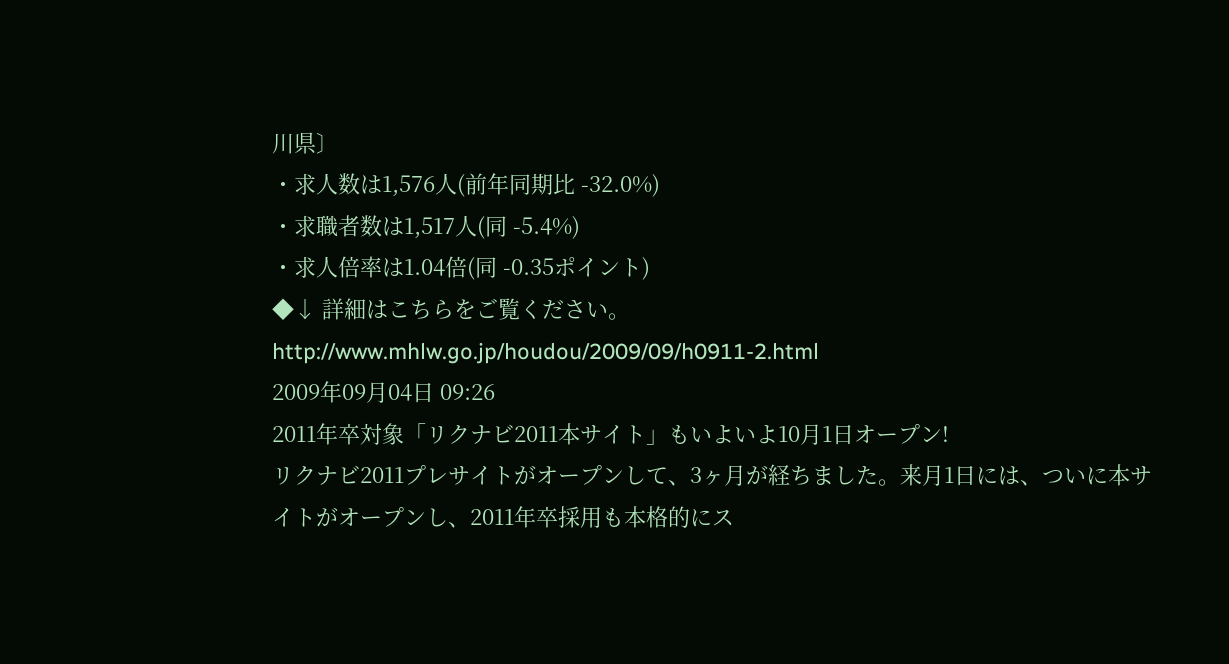川県〕
・求人数は1,576人(前年同期比 -32.0%)
・求職者数は1,517人(同 -5.4%)
・求人倍率は1.04倍(同 -0.35ポイント)
◆↓ 詳細はこちらをご覧ください。
http://www.mhlw.go.jp/houdou/2009/09/h0911-2.html
2009年09月04日 09:26
2011年卒対象「リクナビ2011本サイト」もいよいよ10月1日オープン!
リクナビ2011プレサイトがオープンして、3ヶ月が経ちました。来月1日には、ついに本サイトがオープンし、2011年卒採用も本格的にス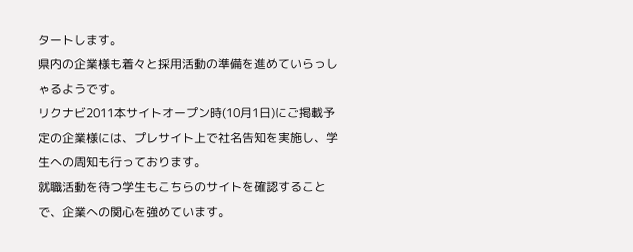タートします。
県内の企業様も着々と採用活動の準備を進めていらっしゃるようです。
リクナビ2011本サイトオープン時(10月1日)にご掲載予定の企業様には、プレサイト上で社名告知を実施し、学生への周知も行っております。
就職活動を待つ学生もこちらのサイトを確認することで、企業への関心を強めています。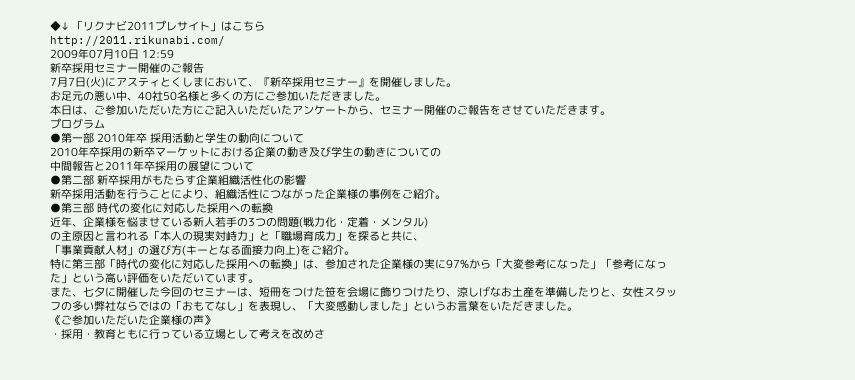◆↓ 「リクナビ2011プレサイト」はこちら
http://2011.rikunabi.com/
2009年07月10日 12:59
新卒採用セミナー開催のご報告
7月7日(火)にアスティとくしまにおいて、『新卒採用セミナー』を開催しました。
お足元の悪い中、40社50名様と多くの方にご参加いただきました。
本日は、ご参加いただいた方にご記入いただいたアンケートから、セミナー開催のご報告をさせていただきます。
プログラム
●第一部 2010年卒 採用活動と学生の動向について
2010年卒採用の新卒マーケットにおける企業の動き及び学生の動きについての
中間報告と2011年卒採用の展望について
●第二部 新卒採用がもたらす企業組織活性化の影響
新卒採用活動を行うことにより、組織活性につながった企業様の事例をご紹介。
●第三部 時代の変化に対応した採用への転換
近年、企業様を悩ませている新人若手の3つの問題(戦力化・定着・メンタル)
の主原因と言われる「本人の現実対峙力」と「職場育成力」を探ると共に、
「事業貢献人材」の選び方(キーとなる面接力向上)をご紹介。
特に第三部「時代の変化に対応した採用への転換」は、参加された企業様の実に97%から「大変参考になった」「参考になった」という高い評価をいただいています。
また、七夕に開催した今回のセミナーは、短冊をつけた笹を会場に飾りつけたり、涼しげなお土産を準備したりと、女性スタッフの多い弊社ならではの「おもてなし」を表現し、「大変感動しました」というお言葉をいただきました。
《ご参加いただいた企業様の声》
・採用・教育ともに行っている立場として考えを改めさ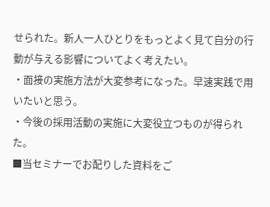せられた。新人一人ひとりをもっとよく見て自分の行動が与える影響についてよく考えたい。
・面接の実施方法が大変参考になった。早速実践で用いたいと思う。
・今後の採用活動の実施に大変役立つものが得られた。
■当セミナーでお配りした資料をご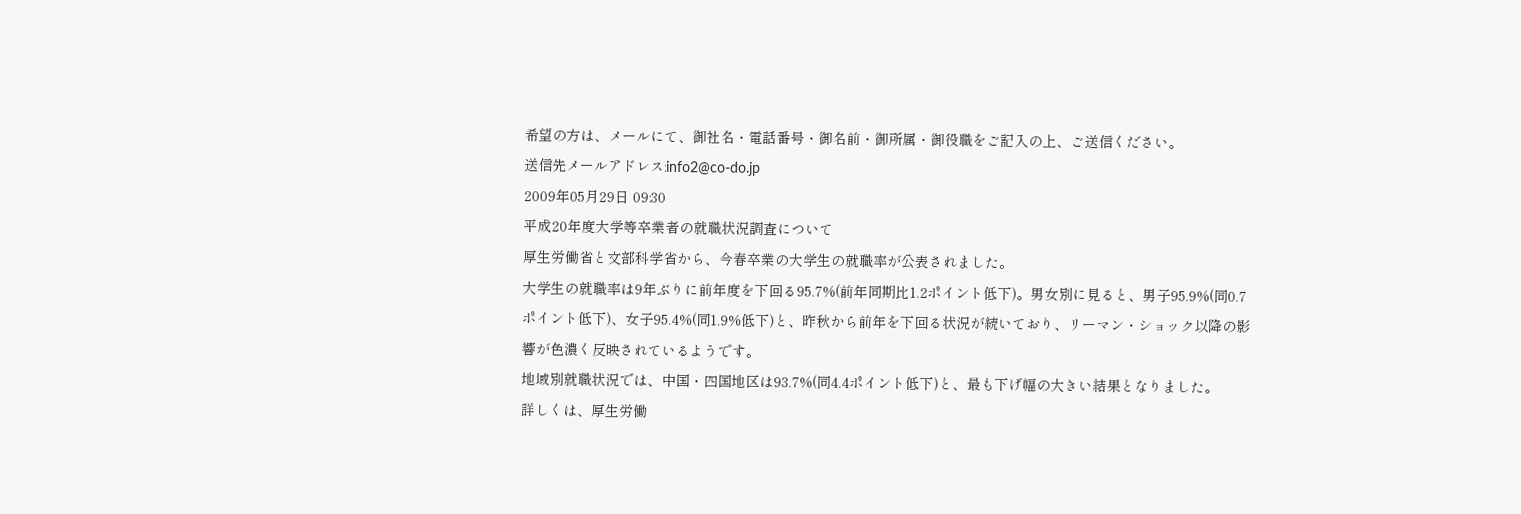希望の方は、メールにて、御社名・電話番号・御名前・御所属・御役職をご記入の上、ご送信ください。
送信先メールアドレス:info2@co-do.jp
2009年05月29日 09:30
平成20年度大学等卒業者の就職状況調査について
厚生労働省と文部科学省から、今春卒業の大学生の就職率が公表されました。
大学生の就職率は9年ぶりに前年度を下回る95.7%(前年同期比1.2ポイント低下)。男女別に見ると、男子95.9%(同0.7ポイント低下)、女子95.4%(同1.9%低下)と、昨秋から前年を下回る状況が続いており、リーマン・ショック以降の影響が色濃く反映されているようです。
地域別就職状況では、中国・四国地区は93.7%(同4.4ポイント低下)と、最も下げ幅の大きい結果となりました。
詳しくは、厚生労働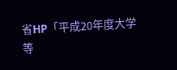省HP「平成20年度大学等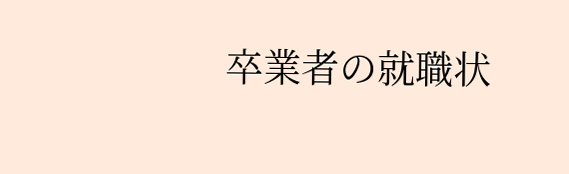卒業者の就職状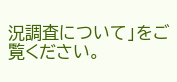況調査について」をご覧ください。